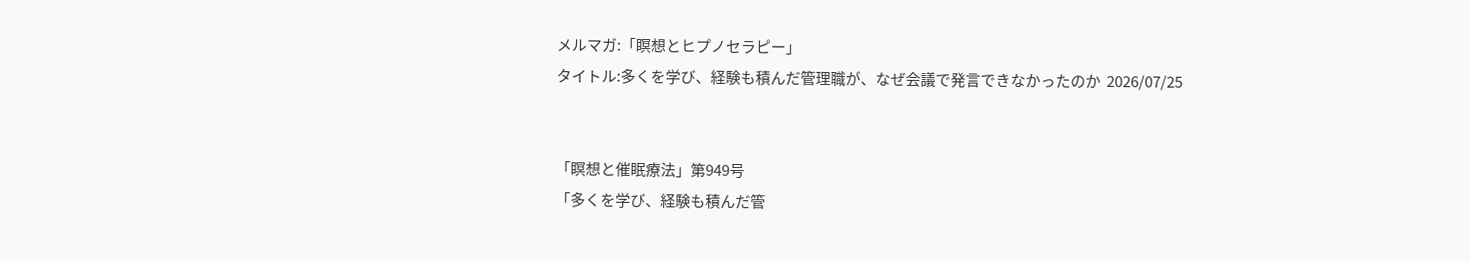メルマガ:「瞑想とヒプノセラピー」
タイトル:多くを学び、経験も積んだ管理職が、なぜ会議で発言できなかったのか  2026/07/25


「瞑想と催眠療法」第949号
「多くを学び、経験も積んだ管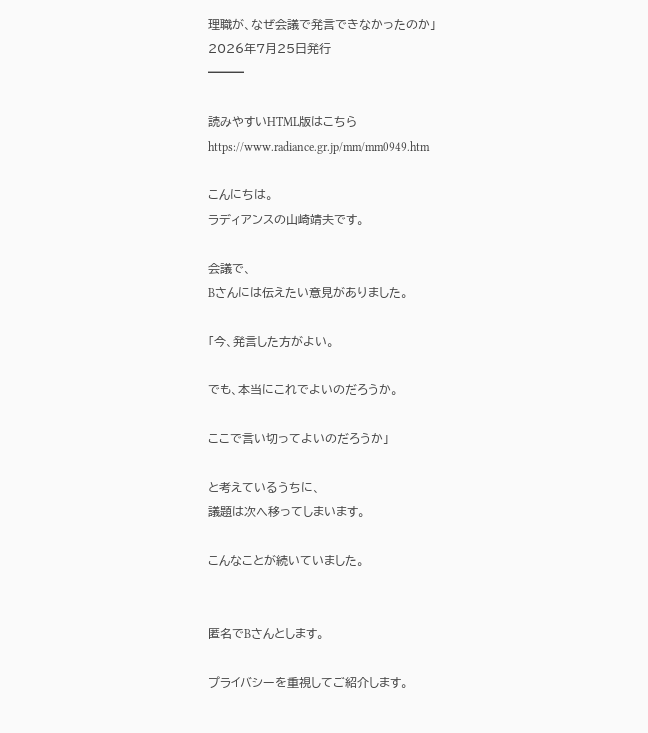理職が、なぜ会議で発言できなかったのか」
2026年7月25日発行
━━━

読みやすいHTML版はこちら
https://www.radiance.gr.jp/mm/mm0949.htm

こんにちは。
ラディアンスの山崎靖夫です。

会議で、
Bさんには伝えたい意見がありました。

「今、発言した方がよい。

でも、本当にこれでよいのだろうか。

ここで言い切ってよいのだろうか」

と考えているうちに、
議題は次へ移ってしまいます。

こんなことが続いていました。


匿名でBさんとします。

プライバシーを重視してご紹介します。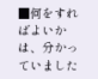■何をすればよいかは、分かっていました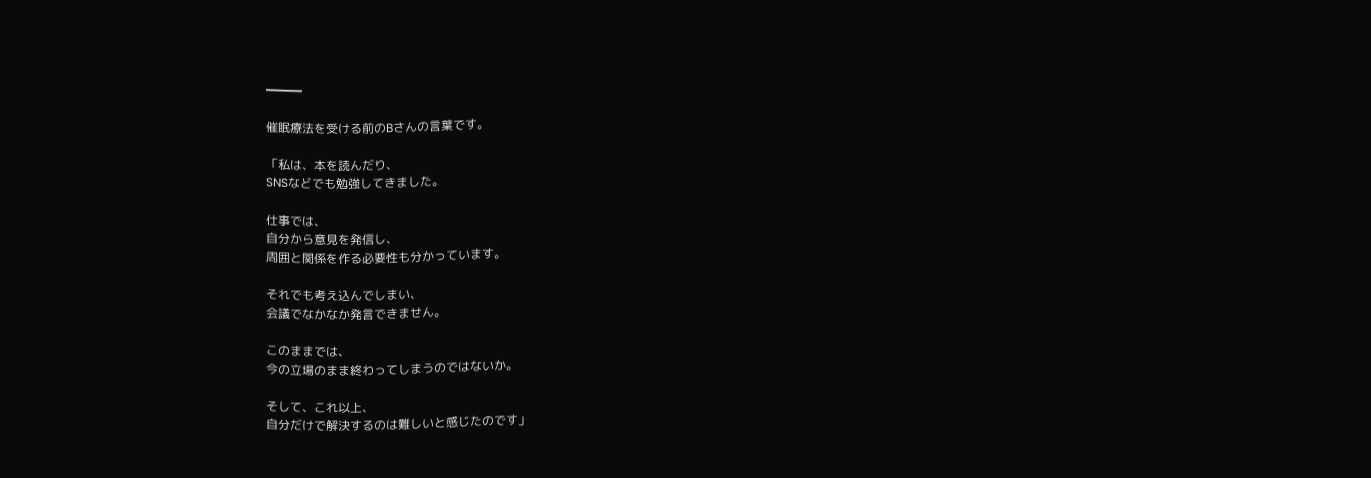━━━

催眠療法を受ける前のBさんの言葉です。

「私は、本を読んだり、
SNSなどでも勉強してきました。

仕事では、
自分から意見を発信し、
周囲と関係を作る必要性も分かっています。

それでも考え込んでしまい、
会議でなかなか発言できません。

このままでは、
今の立場のまま終わってしまうのではないか。

そして、これ以上、
自分だけで解決するのは難しいと感じたのです」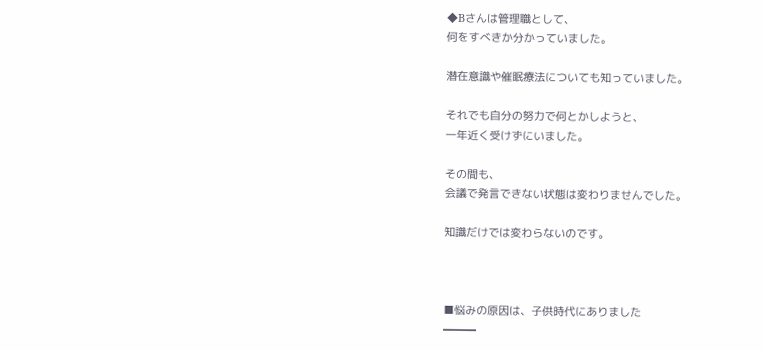◆Bさんは管理職として、
何をすべきか分かっていました。

潜在意識や催眠療法についても知っていました。

それでも自分の努力で何とかしようと、
一年近く受けずにいました。

その間も、
会議で発言できない状態は変わりませんでした。

知識だけでは変わらないのです。



■悩みの原因は、子供時代にありました
━━━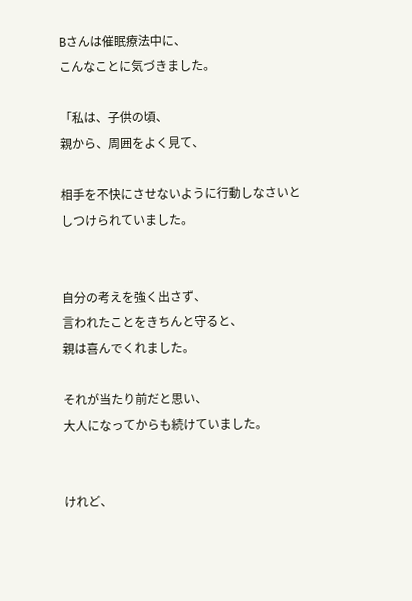Bさんは催眠療法中に、
こんなことに気づきました。

「私は、子供の頃、
親から、周囲をよく見て、

相手を不快にさせないように行動しなさいと
しつけられていました。


自分の考えを強く出さず、
言われたことをきちんと守ると、
親は喜んでくれました。

それが当たり前だと思い、
大人になってからも続けていました。


けれど、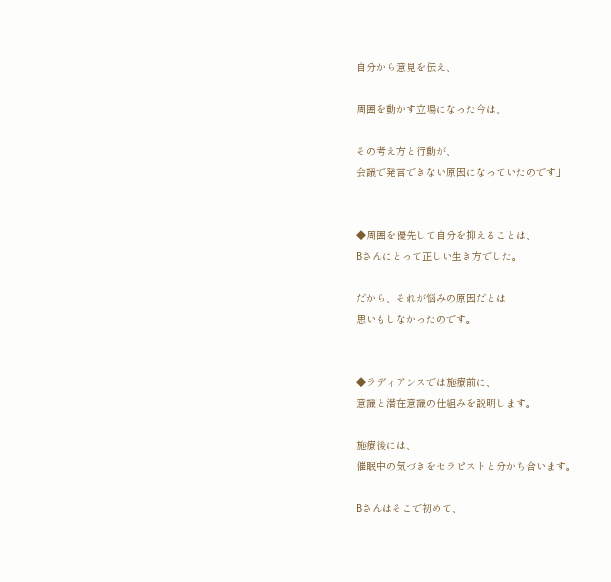自分から意見を伝え、

周囲を動かす立場になった今は、

その考え方と行動が、
会議で発言できない原因になっていたのです」


◆周囲を優先して自分を抑えることは、
Bさんにとって正しい生き方でした。

だから、それが悩みの原因だとは
思いもしなかったのです。


◆ラディアンスでは施療前に、
意識と潜在意識の仕組みを説明します。

施療後には、
催眠中の気づきをセラピストと分かち合います。

Bさんはそこで初めて、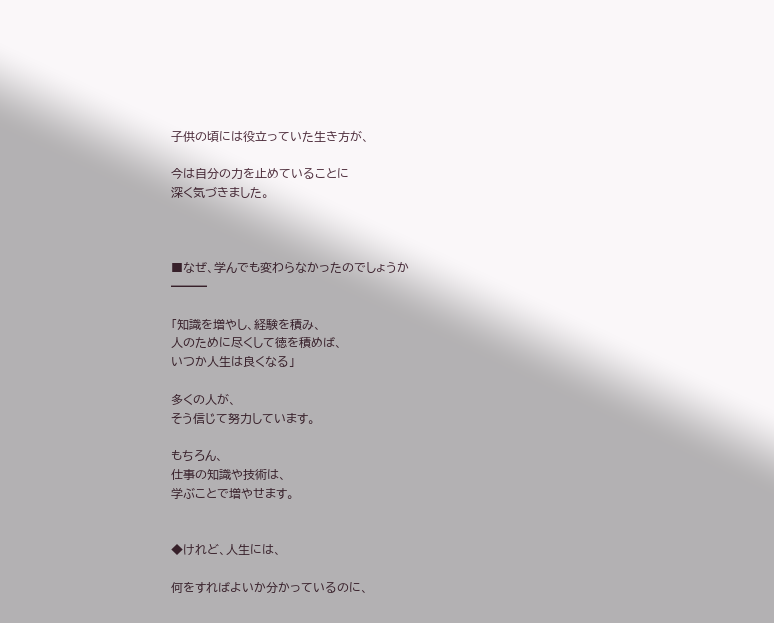子供の頃には役立っていた生き方が、

今は自分の力を止めていることに
深く気づきました。



■なぜ、学んでも変わらなかったのでしょうか
━━━

「知識を増やし、経験を積み、
人のために尽くして徳を積めば、
いつか人生は良くなる」

多くの人が、
そう信じて努力しています。

もちろん、
仕事の知識や技術は、
学ぶことで増やせます。


◆けれど、人生には、

何をすればよいか分かっているのに、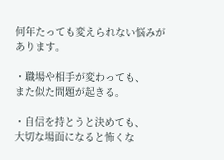何年たっても変えられない悩みがあります。

・職場や相手が変わっても、
また似た問題が起きる。

・自信を持とうと決めても、
大切な場面になると怖くな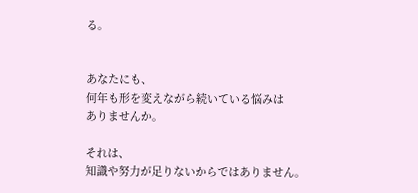る。


あなたにも、
何年も形を変えながら続いている悩みは
ありませんか。

それは、
知識や努力が足りないからではありません。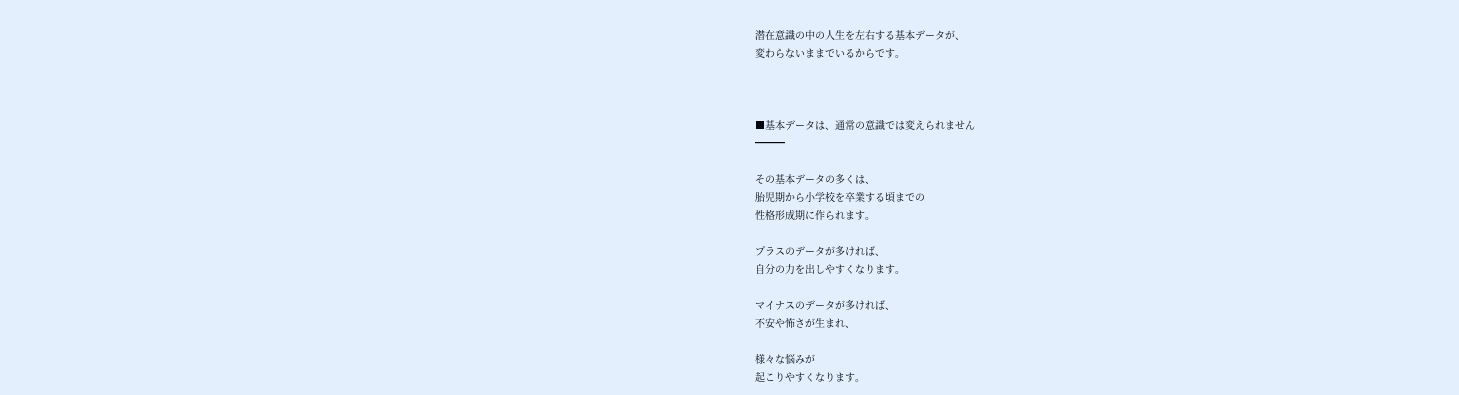潜在意識の中の人生を左右する基本データが、
変わらないままでいるからです。



■基本データは、通常の意識では変えられません
━━━

その基本データの多くは、
胎児期から小学校を卒業する頃までの
性格形成期に作られます。

プラスのデータが多ければ、
自分の力を出しやすくなります。

マイナスのデータが多ければ、
不安や怖さが生まれ、

様々な悩みが
起こりやすくなります。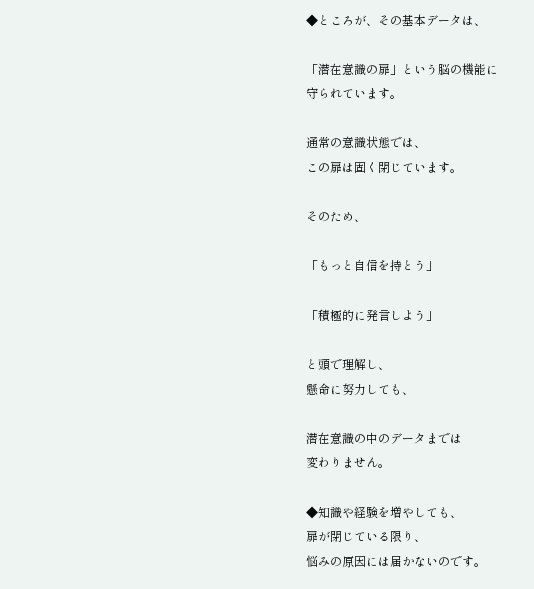◆ところが、その基本データは、

「潜在意識の扉」という脳の機能に
守られています。

通常の意識状態では、
この扉は固く閉じています。

そのため、

「もっと自信を持とう」

「積極的に発言しよう」

と頭で理解し、
懸命に努力しても、

潜在意識の中のデータまでは
変わりません。

◆知識や経験を増やしても、
扉が閉じている限り、
悩みの原因には届かないのです。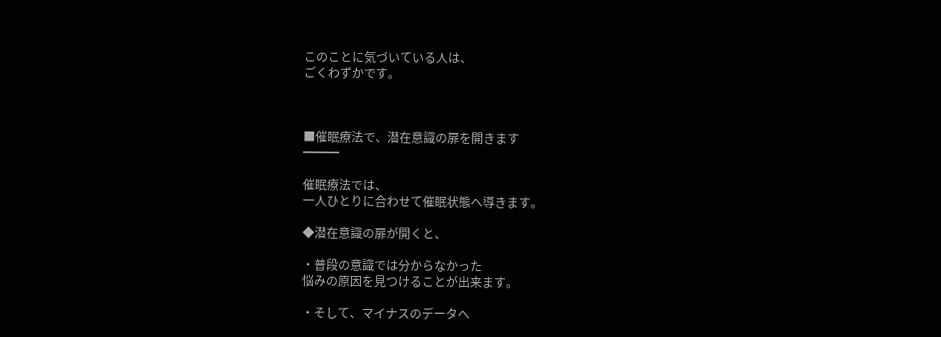このことに気づいている人は、
ごくわずかです。



■催眠療法で、潜在意識の扉を開きます
━━━

催眠療法では、
一人ひとりに合わせて催眠状態へ導きます。

◆潜在意識の扉が開くと、

・普段の意識では分からなかった
悩みの原因を見つけることが出来ます。

・そして、マイナスのデータへ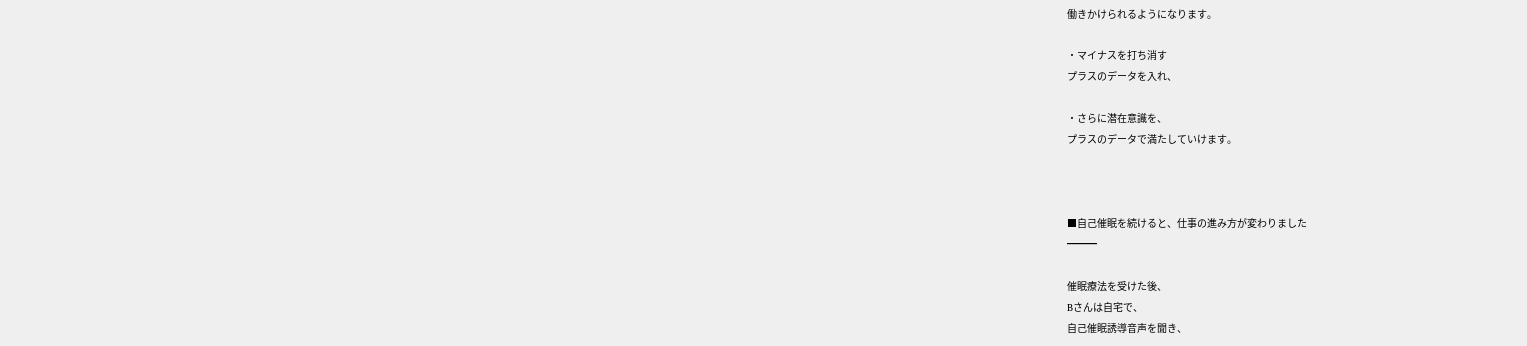働きかけられるようになります。

・マイナスを打ち消す
プラスのデータを入れ、

・さらに潜在意識を、
プラスのデータで満たしていけます。



■自己催眠を続けると、仕事の進み方が変わりました
━━━

催眠療法を受けた後、
Bさんは自宅で、
自己催眠誘導音声を聞き、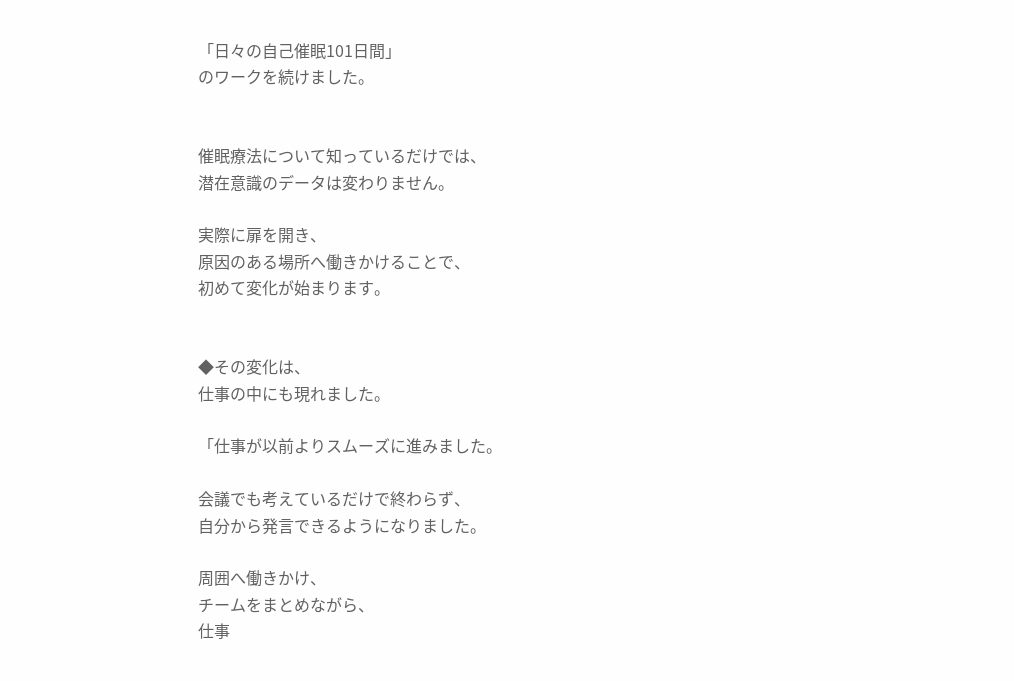「日々の自己催眠101日間」
のワークを続けました。


催眠療法について知っているだけでは、
潜在意識のデータは変わりません。

実際に扉を開き、
原因のある場所へ働きかけることで、
初めて変化が始まります。


◆その変化は、
仕事の中にも現れました。

「仕事が以前よりスムーズに進みました。

会議でも考えているだけで終わらず、
自分から発言できるようになりました。

周囲へ働きかけ、
チームをまとめながら、
仕事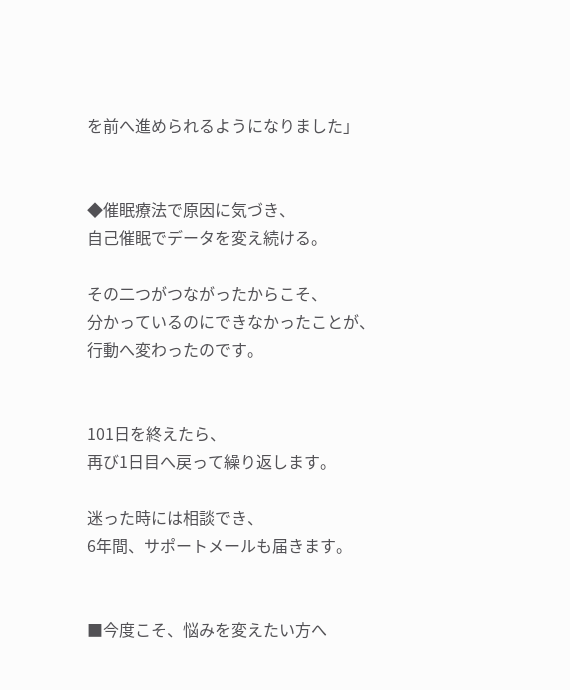を前へ進められるようになりました」


◆催眠療法で原因に気づき、
自己催眠でデータを変え続ける。

その二つがつながったからこそ、
分かっているのにできなかったことが、
行動へ変わったのです。


101日を終えたら、
再び1日目へ戻って繰り返します。

迷った時には相談でき、
6年間、サポートメールも届きます。


■今度こそ、悩みを変えたい方へ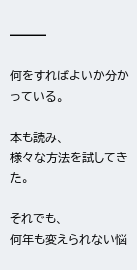━━━

何をすればよいか分かっている。

本も読み、
様々な方法を試してきた。

それでも、
何年も変えられない悩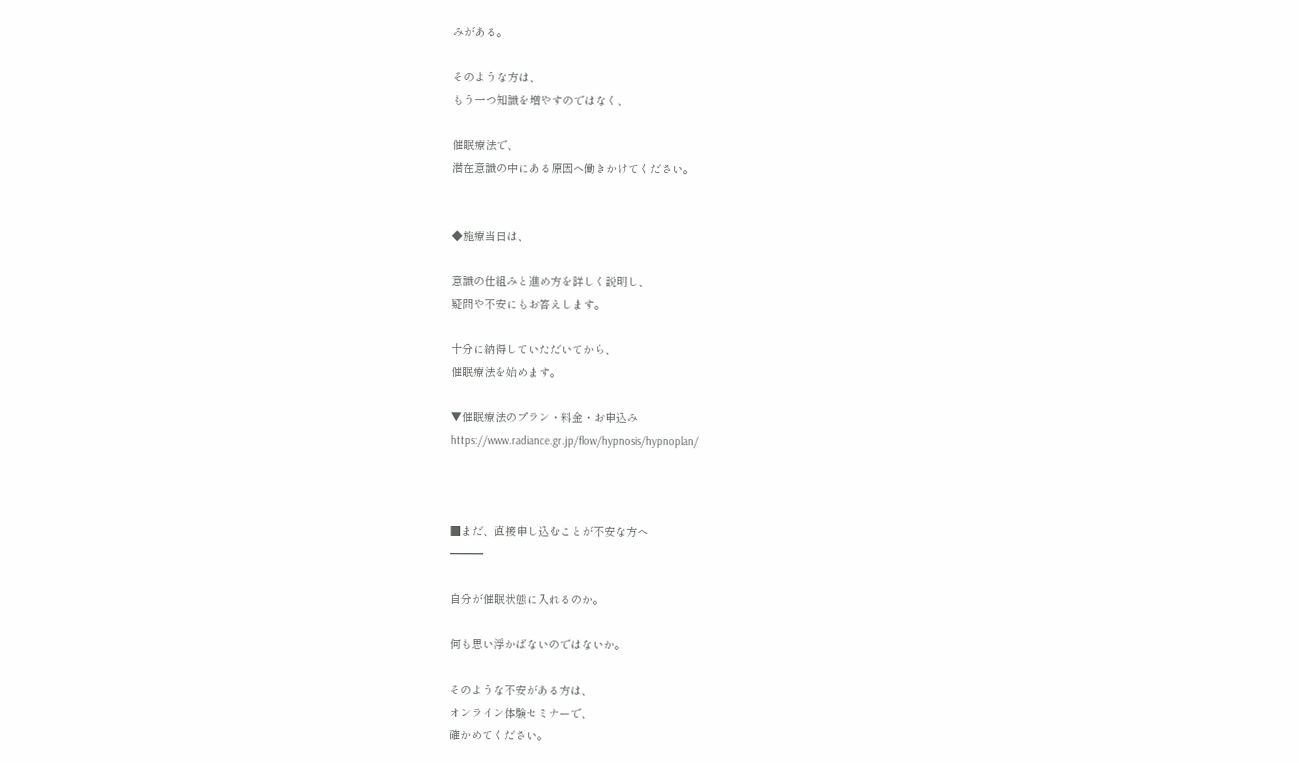みがある。

そのような方は、
もう一つ知識を増やすのではなく、

催眠療法で、
潜在意識の中にある原因へ働きかけてください。


◆施療当日は、

意識の仕組みと進め方を詳しく説明し、
疑問や不安にもお答えします。

十分に納得していただいてから、
催眠療法を始めます。

▼催眠療法のプラン・料金・お申込み
https://www.radiance.gr.jp/flow/hypnosis/hypnoplan/



■まだ、直接申し込むことが不安な方へ
━━━

自分が催眠状態に入れるのか。

何も思い浮かばないのではないか。

そのような不安がある方は、
オンライン体験セミナーで、
確かめてください。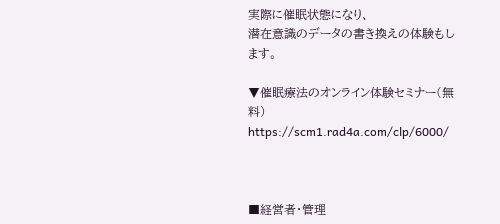実際に催眠状態になり、
潜在意識のデータの書き換えの体験もします。

▼催眠療法のオンライン体験セミナー(無料)
https://scm1.rad4a.com/clp/6000/



■経営者・管理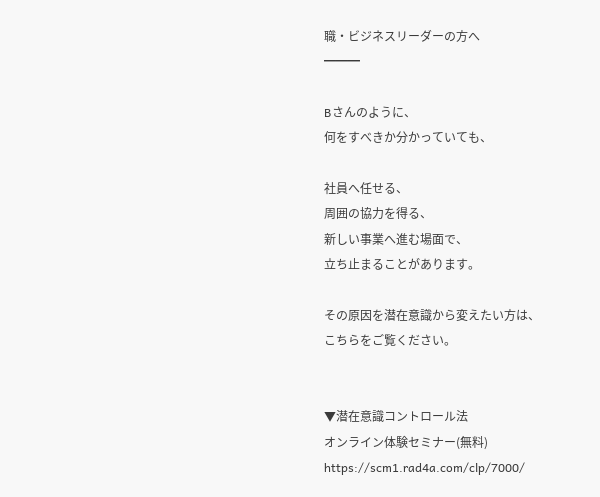職・ビジネスリーダーの方へ
━━━

Bさんのように、
何をすべきか分かっていても、

社員へ任せる、
周囲の協力を得る、
新しい事業へ進む場面で、
立ち止まることがあります。

その原因を潜在意識から変えたい方は、
こちらをご覧ください。


▼潜在意識コントロール法
オンライン体験セミナー(無料)
https://scm1.rad4a.com/clp/7000/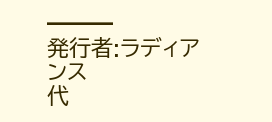━━━
発行者:ラディアンス
代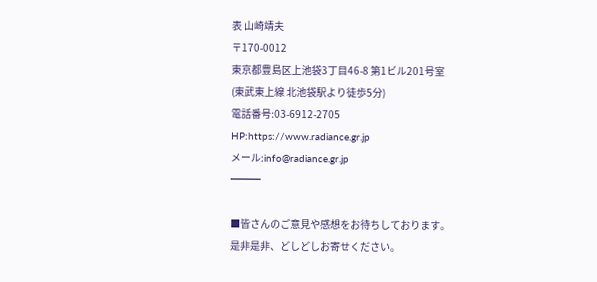表 山崎靖夫
〒170-0012
東京都豊島区上池袋3丁目46-8 第1ビル201号室
(東武東上線 北池袋駅より徒歩5分)
電話番号:03-6912-2705
HP:https://www.radiance.gr.jp
メール:info@radiance.gr.jp
━━━

■皆さんのご意見や感想をお待ちしております。
是非是非、どしどしお寄せください。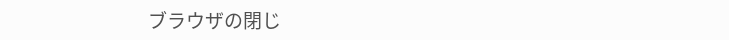ブラウザの閉じ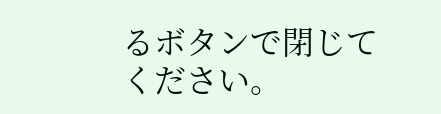るボタンで閉じてください。